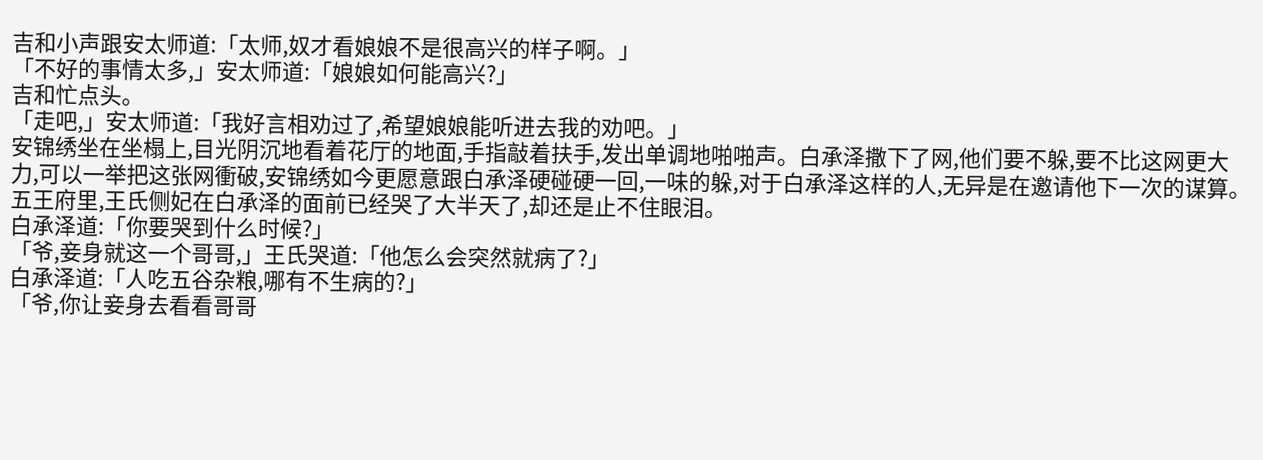吉和小声跟安太师道:「太师,奴才看娘娘不是很高兴的样子啊。」
「不好的事情太多,」安太师道:「娘娘如何能高兴?」
吉和忙点头。
「走吧,」安太师道:「我好言相劝过了,希望娘娘能听进去我的劝吧。」
安锦绣坐在坐榻上,目光阴沉地看着花厅的地面,手指敲着扶手,发出单调地啪啪声。白承泽撒下了网,他们要不躲,要不比这网更大力,可以一举把这张网衝破,安锦绣如今更愿意跟白承泽硬碰硬一回,一味的躲,对于白承泽这样的人,无异是在邀请他下一次的谋算。
五王府里,王氏侧妃在白承泽的面前已经哭了大半天了,却还是止不住眼泪。
白承泽道:「你要哭到什么时候?」
「爷,妾身就这一个哥哥,」王氏哭道:「他怎么会突然就病了?」
白承泽道:「人吃五谷杂粮,哪有不生病的?」
「爷,你让妾身去看看哥哥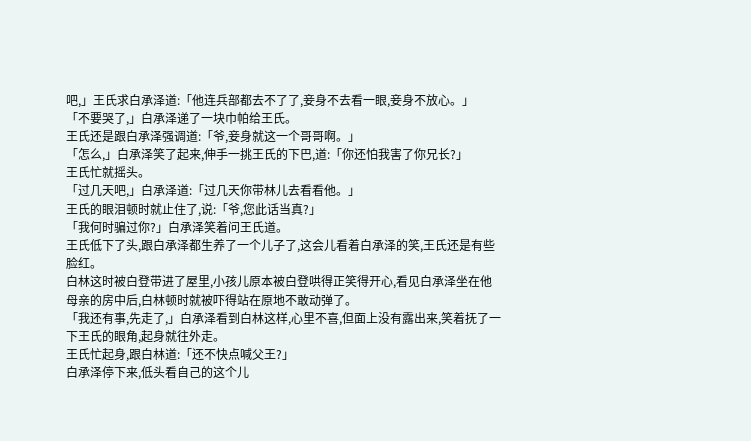吧,」王氏求白承泽道:「他连兵部都去不了了,妾身不去看一眼,妾身不放心。」
「不要哭了,」白承泽递了一块巾帕给王氏。
王氏还是跟白承泽强调道:「爷,妾身就这一个哥哥啊。」
「怎么,」白承泽笑了起来,伸手一挑王氏的下巴,道:「你还怕我害了你兄长?」
王氏忙就摇头。
「过几天吧,」白承泽道:「过几天你带林儿去看看他。」
王氏的眼泪顿时就止住了,说:「爷,您此话当真?」
「我何时骗过你?」白承泽笑着问王氏道。
王氏低下了头,跟白承泽都生养了一个儿子了,这会儿看着白承泽的笑,王氏还是有些脸红。
白林这时被白登带进了屋里,小孩儿原本被白登哄得正笑得开心,看见白承泽坐在他母亲的房中后,白林顿时就被吓得站在原地不敢动弹了。
「我还有事,先走了,」白承泽看到白林这样,心里不喜,但面上没有露出来,笑着抚了一下王氏的眼角,起身就往外走。
王氏忙起身,跟白林道:「还不快点喊父王?」
白承泽停下来,低头看自己的这个儿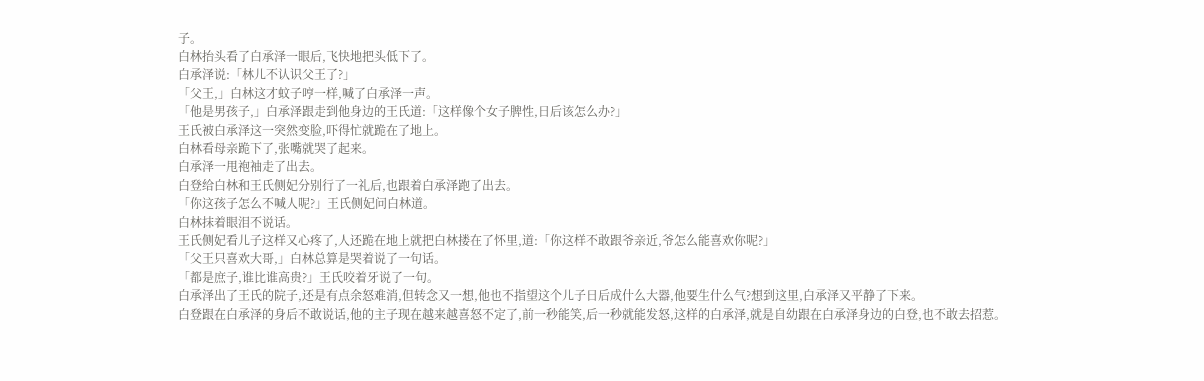子。
白林抬头看了白承泽一眼后,飞快地把头低下了。
白承泽说:「林儿不认识父王了?」
「父王,」白林这才蚊子哼一样,喊了白承泽一声。
「他是男孩子,」白承泽跟走到他身边的王氏道:「这样像个女子脾性,日后该怎么办?」
王氏被白承泽这一突然变脸,吓得忙就跪在了地上。
白林看母亲跪下了,张嘴就哭了起来。
白承泽一甩袍袖走了出去。
白登给白林和王氏侧妃分别行了一礼后,也跟着白承泽跑了出去。
「你这孩子怎么不喊人呢?」王氏侧妃问白林道。
白林抹着眼泪不说话。
王氏侧妃看儿子这样又心疼了,人还跪在地上就把白林搂在了怀里,道:「你这样不敢跟爷亲近,爷怎么能喜欢你呢?」
「父王只喜欢大哥,」白林总算是哭着说了一句话。
「都是庶子,谁比谁高贵?」王氏咬着牙说了一句。
白承泽出了王氏的院子,还是有点余怒难消,但转念又一想,他也不指望这个儿子日后成什么大器,他要生什么气?想到这里,白承泽又平静了下来。
白登跟在白承泽的身后不敢说话,他的主子现在越来越喜怒不定了,前一秒能笑,后一秒就能发怒,这样的白承泽,就是自幼跟在白承泽身边的白登,也不敢去招惹。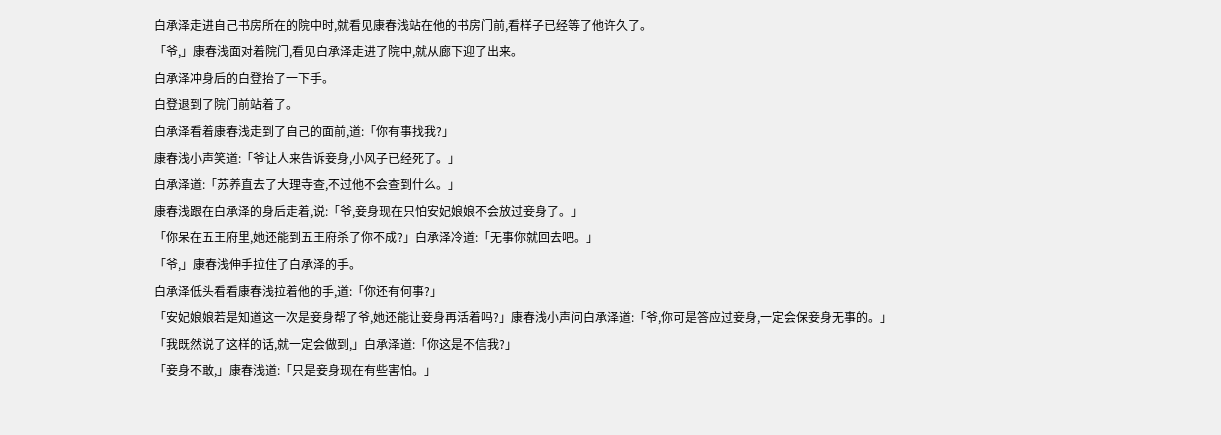白承泽走进自己书房所在的院中时,就看见康春浅站在他的书房门前,看样子已经等了他许久了。
「爷,」康春浅面对着院门,看见白承泽走进了院中,就从廊下迎了出来。
白承泽冲身后的白登抬了一下手。
白登退到了院门前站着了。
白承泽看着康春浅走到了自己的面前,道:「你有事找我?」
康春浅小声笑道:「爷让人来告诉妾身,小风子已经死了。」
白承泽道:「苏养直去了大理寺查,不过他不会查到什么。」
康春浅跟在白承泽的身后走着,说:「爷,妾身现在只怕安妃娘娘不会放过妾身了。」
「你呆在五王府里,她还能到五王府杀了你不成?」白承泽冷道:「无事你就回去吧。」
「爷,」康春浅伸手拉住了白承泽的手。
白承泽低头看看康春浅拉着他的手,道:「你还有何事?」
「安妃娘娘若是知道这一次是妾身帮了爷,她还能让妾身再活着吗?」康春浅小声问白承泽道:「爷,你可是答应过妾身,一定会保妾身无事的。」
「我既然说了这样的话,就一定会做到,」白承泽道:「你这是不信我?」
「妾身不敢,」康春浅道:「只是妾身现在有些害怕。」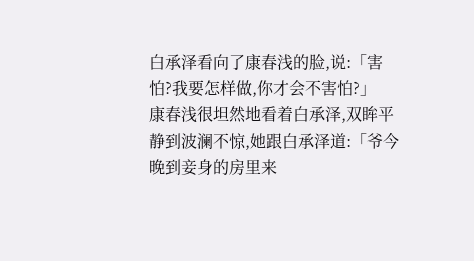白承泽看向了康春浅的脸,说:「害怕?我要怎样做,你才会不害怕?」
康春浅很坦然地看着白承泽,双眸平静到波澜不惊,她跟白承泽道:「爷今晚到妾身的房里来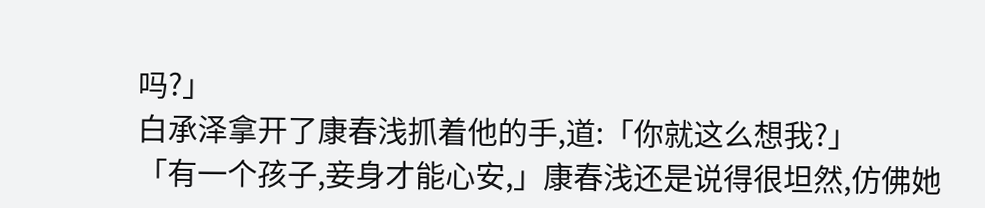吗?」
白承泽拿开了康春浅抓着他的手,道:「你就这么想我?」
「有一个孩子,妾身才能心安,」康春浅还是说得很坦然,仿佛她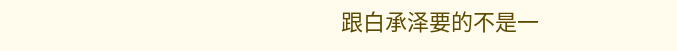跟白承泽要的不是一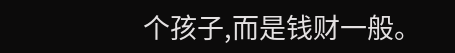个孩子,而是钱财一般。